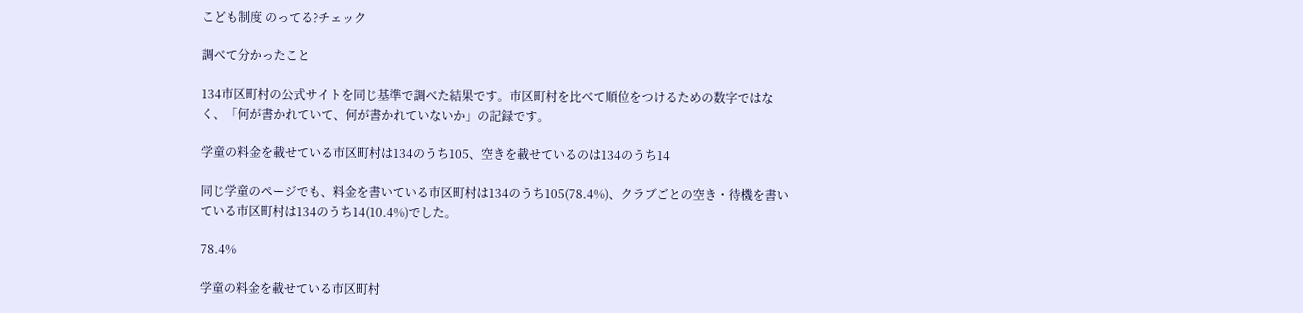こども制度 のってる?チェック

調べて分かったこと

134市区町村の公式サイトを同じ基準で調べた結果です。市区町村を比べて順位をつけるための数字ではなく、「何が書かれていて、何が書かれていないか」の記録です。

学童の料金を載せている市区町村は134のうち105、空きを載せているのは134のうち14

同じ学童のページでも、料金を書いている市区町村は134のうち105(78.4%)、クラブごとの空き・待機を書いている市区町村は134のうち14(10.4%)でした。

78.4%

学童の料金を載せている市区町村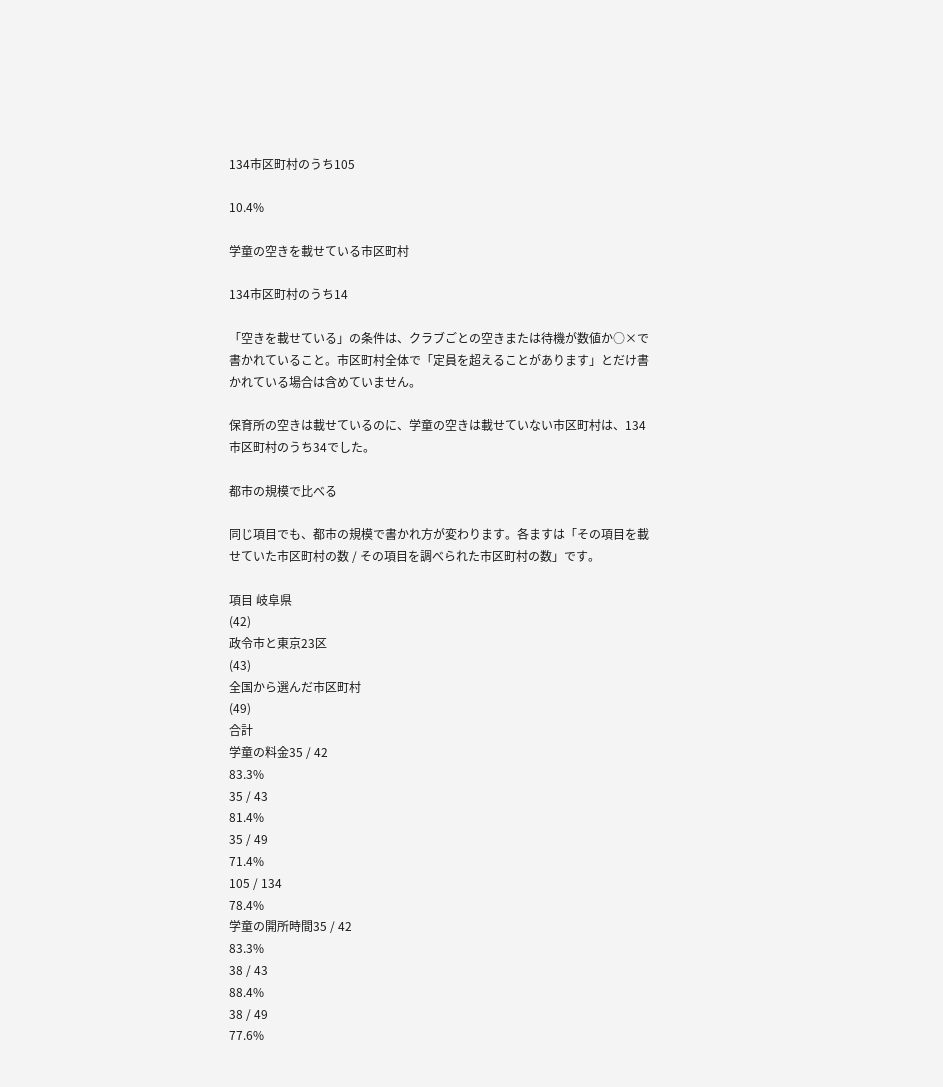134市区町村のうち105

10.4%

学童の空きを載せている市区町村

134市区町村のうち14

「空きを載せている」の条件は、クラブごとの空きまたは待機が数値か○×で書かれていること。市区町村全体で「定員を超えることがあります」とだけ書かれている場合は含めていません。

保育所の空きは載せているのに、学童の空きは載せていない市区町村は、134市区町村のうち34でした。

都市の規模で比べる

同じ項目でも、都市の規模で書かれ方が変わります。各ますは「その項目を載せていた市区町村の数 / その項目を調べられた市区町村の数」です。

項目 岐阜県
(42)
政令市と東京23区
(43)
全国から選んだ市区町村
(49)
合計
学童の料金35 / 42
83.3%
35 / 43
81.4%
35 / 49
71.4%
105 / 134
78.4%
学童の開所時間35 / 42
83.3%
38 / 43
88.4%
38 / 49
77.6%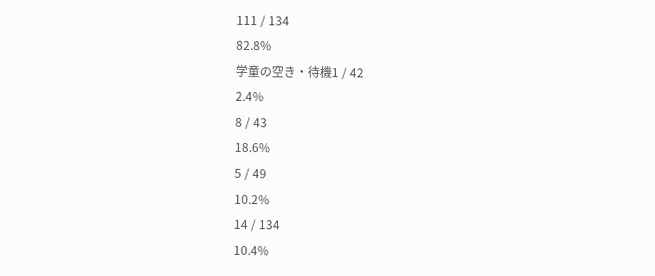111 / 134
82.8%
学童の空き・待機1 / 42
2.4%
8 / 43
18.6%
5 / 49
10.2%
14 / 134
10.4%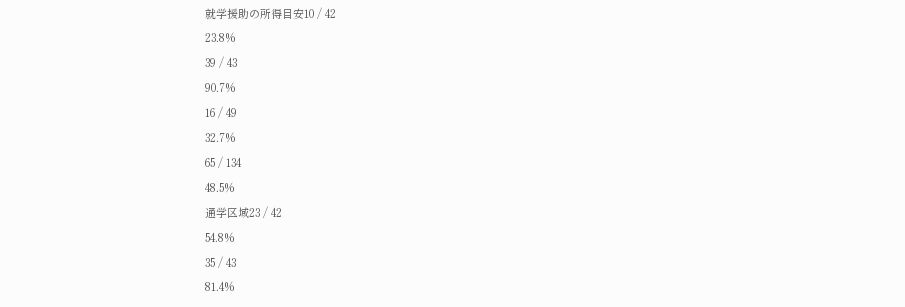就学援助の所得目安10 / 42
23.8%
39 / 43
90.7%
16 / 49
32.7%
65 / 134
48.5%
通学区域23 / 42
54.8%
35 / 43
81.4%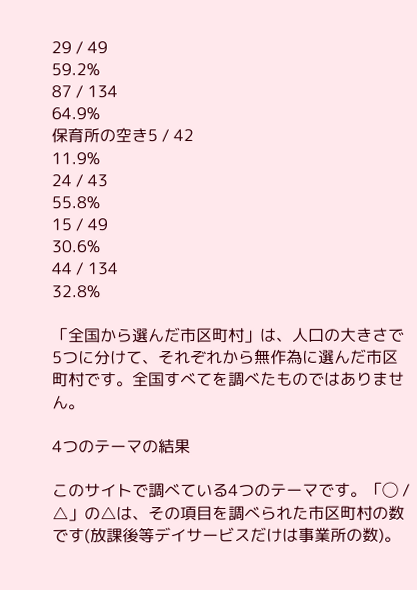29 / 49
59.2%
87 / 134
64.9%
保育所の空き5 / 42
11.9%
24 / 43
55.8%
15 / 49
30.6%
44 / 134
32.8%

「全国から選んだ市区町村」は、人口の大きさで5つに分けて、それぞれから無作為に選んだ市区町村です。全国すべてを調べたものではありません。

4つのテーマの結果

このサイトで調べている4つのテーマです。「◯ / △」の△は、その項目を調べられた市区町村の数です(放課後等デイサービスだけは事業所の数)。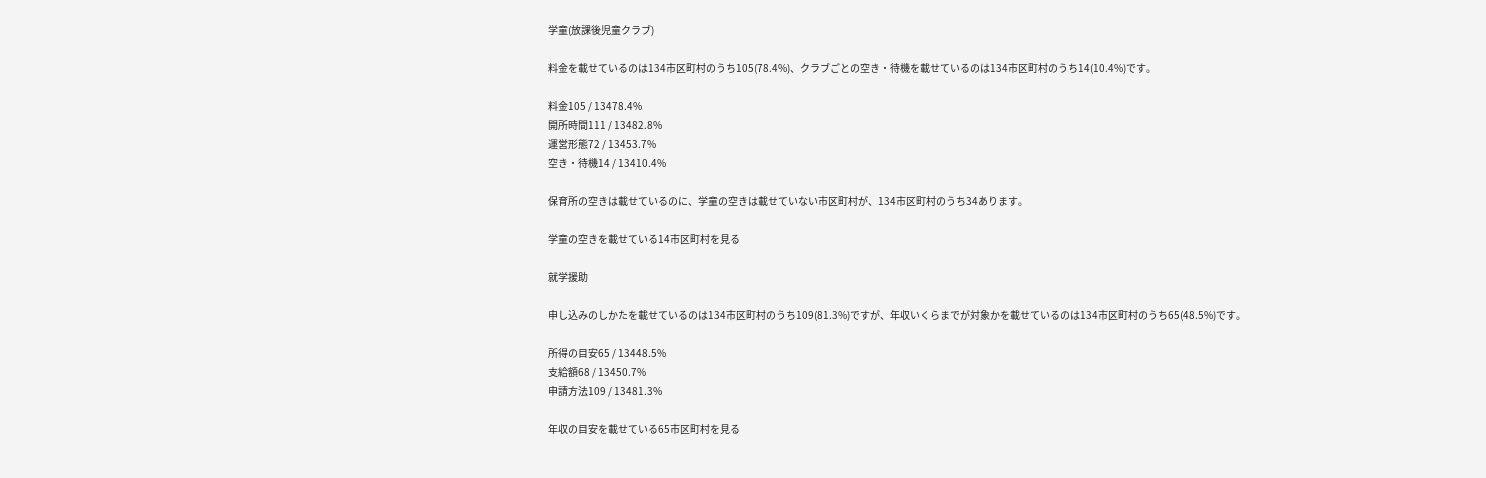学童(放課後児童クラブ)

料金を載せているのは134市区町村のうち105(78.4%)、クラブごとの空き・待機を載せているのは134市区町村のうち14(10.4%)です。

料金105 / 13478.4%
開所時間111 / 13482.8%
運営形態72 / 13453.7%
空き・待機14 / 13410.4%

保育所の空きは載せているのに、学童の空きは載せていない市区町村が、134市区町村のうち34あります。

学童の空きを載せている14市区町村を見る

就学援助

申し込みのしかたを載せているのは134市区町村のうち109(81.3%)ですが、年収いくらまでが対象かを載せているのは134市区町村のうち65(48.5%)です。

所得の目安65 / 13448.5%
支給額68 / 13450.7%
申請方法109 / 13481.3%

年収の目安を載せている65市区町村を見る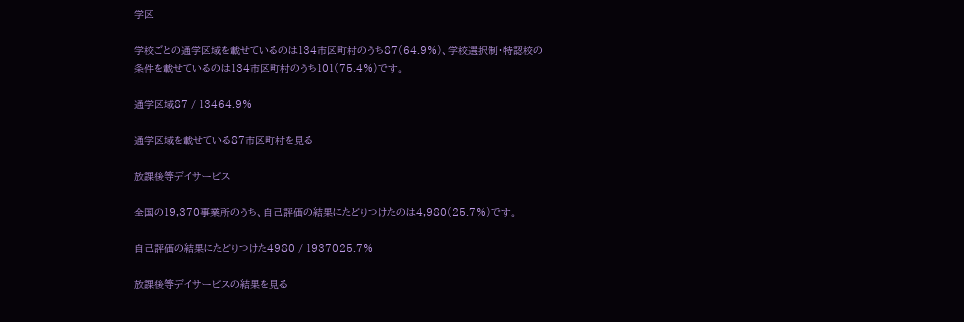学区

学校ごとの通学区域を載せているのは134市区町村のうち87(64.9%)、学校選択制・特認校の条件を載せているのは134市区町村のうち101(75.4%)です。

通学区域87 / 13464.9%

通学区域を載せている87市区町村を見る

放課後等デイサービス

全国の19,370事業所のうち、自己評価の結果にたどりつけたのは4,980(25.7%)です。

自己評価の結果にたどりつけた4980 / 1937025.7%

放課後等デイサービスの結果を見る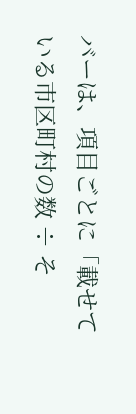バーは、項目ごとに「載せている市区町村の数 ÷ そ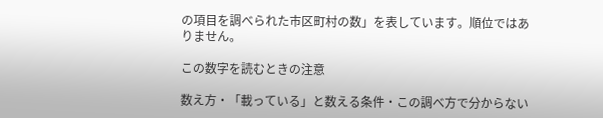の項目を調べられた市区町村の数」を表しています。順位ではありません。

この数字を読むときの注意

数え方・「載っている」と数える条件・この調べ方で分からない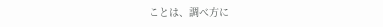ことは、調べ方に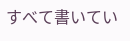すべて書いてい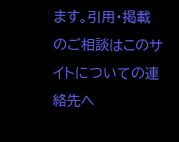ます。引用・掲載のご相談はこのサイトについての連絡先へ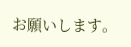お願いします。